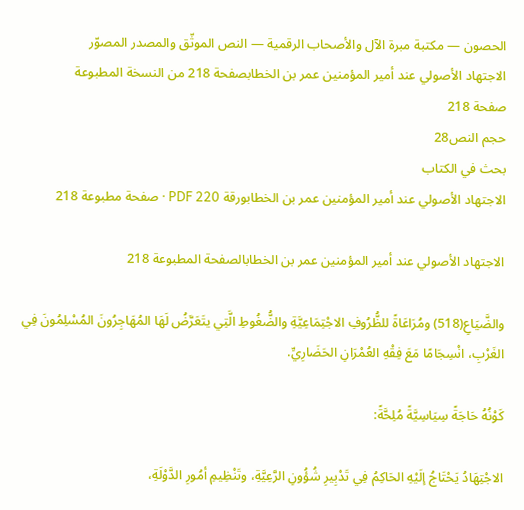الحصون — مكتبة مبرة الآل والأصحاب الرقمية — النص الموثّق والمصدر المصوّر
الاجتهاد الأصولي عند أمير المؤمنين عمر بن الخطابصفحة 218 من النسخة المطبوعة
صفحة 218
حجم النص28
بحث في الكتاب
الاجتهاد الأصولي عند أمير المؤمنين عمر بن الخطابورقة PDF 220 · صفحة مطبوعة 218

الاجتهاد الأصولي عند أمير المؤمنين عمر بن الخطابالصفحة المطبوعة 218

والضَّيَاعِ(518) ومُرَاعَاةً للظُّرُوفِ الاجْتِمَاعِيَّةِ والضُّغُوطِ الَّتِي يتَعَرَّضُ لَهَا المُهَاجِرُونَ المُسْلِمُونَ فِي الغَرْبِ، انْسِجَامًا مَعَ فِقْهِ العُمْرَانِ الحَضَارِيِّ.

كَوْنُهُ حَاجَةً سِيَاسِيَّةً مُلِحَّةً:

الاجْتِهَادُ يَحْتَاجُ إلَيْهِ الحَاكِمُ فِي تَدْبِيرِ شُؤُونِ الرَّعِيَّةِ، وتَنْظِيمِ أمُورِ الدَّوْلَةِ،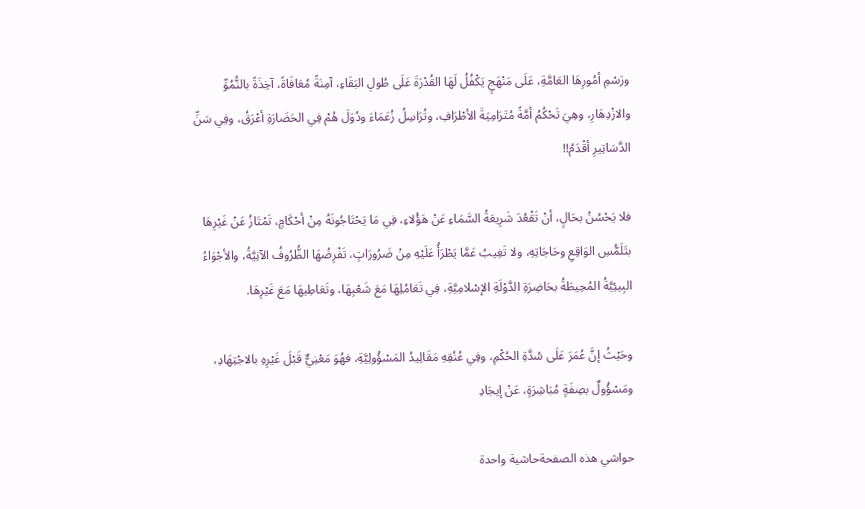ورَسْمِ أمُورِهَا العَامَّةِ، عَلَى مَنْهَجٍ يَكْفُلُ لَهَا القُدْرَةَ عَلَى طُولِ البَقَاءِ، آمِنَةً مُعَافَاةً، آخِذَةً بالنُّمُوِّ والازْدِهَارِ، وهِيَ تَحْكُمُ أمَّةً مُتَرَامِيَةَ الأطْرَافِ، وتُرَاسِلُ زُعَمَاءَ ودُوَلَ هُمْ فِي الحَضَارَةِ أعْرَقُ، وفِي سَنِّ الدَّسَاتِيرِ أقْدَمُ!!

فلا يَحْسُنُ بحَالٍ، أنْ تَقْعُدَ شَرِيعَةُ السَّمَاءِ عَنْ هَؤُلاءِ، فِي مَا يَحْتَاجُونَهُ مِنْ أحْكَامٍ، تَمْتَازُ عَنْ غَيْرِهَا بتَلَمُّسِ الوَاقِعِ وحَاجَاتِهِ، ولا تَغِيبُ عَمَّا يَطْرَأُ عَلَيْهِ مِنْ ضَرُورَاتٍ، تَفْرِضُهَا الظُّرُوفُ الآنِيَّةُ، والأجْوَاءُ البِيئِيَّةُ المُحِيطَةُ بحَاضِرَةِ الدَّوْلَةِ الإسْلامِيَّةِ، فِي تَعَامُلِهَا مَعَ شَعْبِهَا، وتَعَاطِيهَا مَعَ غَيْرِهَا.

وحَيْثُ إنَّ عُمَرَ عَلَى سُدَّةِ الحُكْمِ، وفِي عُنُقِهِ مَقَالِيدُ المَسْؤُولِيَّةِ، فهُوَ مَعْنِيٌّ قَبْلَ غَيْرِهِ بالاجْتِهَادِ، ومَسْؤُولٌ بصِفَةٍ مُبَاشِرَةٍ، عَنْ إيجَادِ

حواشي هذه الصفحةحاشية واحدة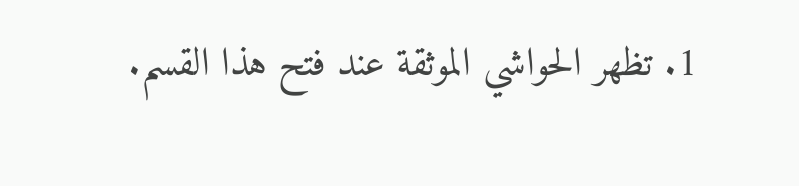1. تظهر الحواشي الموثقة عند فتح هذا القسم.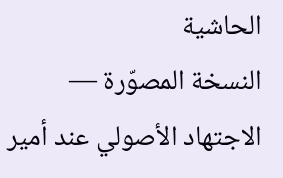الحاشية
النسخة المصوّرة — الاجتهاد الأصولي عند أمير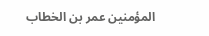المؤمنين عمر بن الخطاب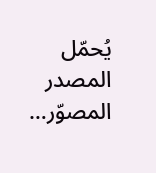يُحمّل المصدر المصوّر…